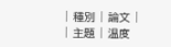| 種別 | 論文 |
| 主題 | 温度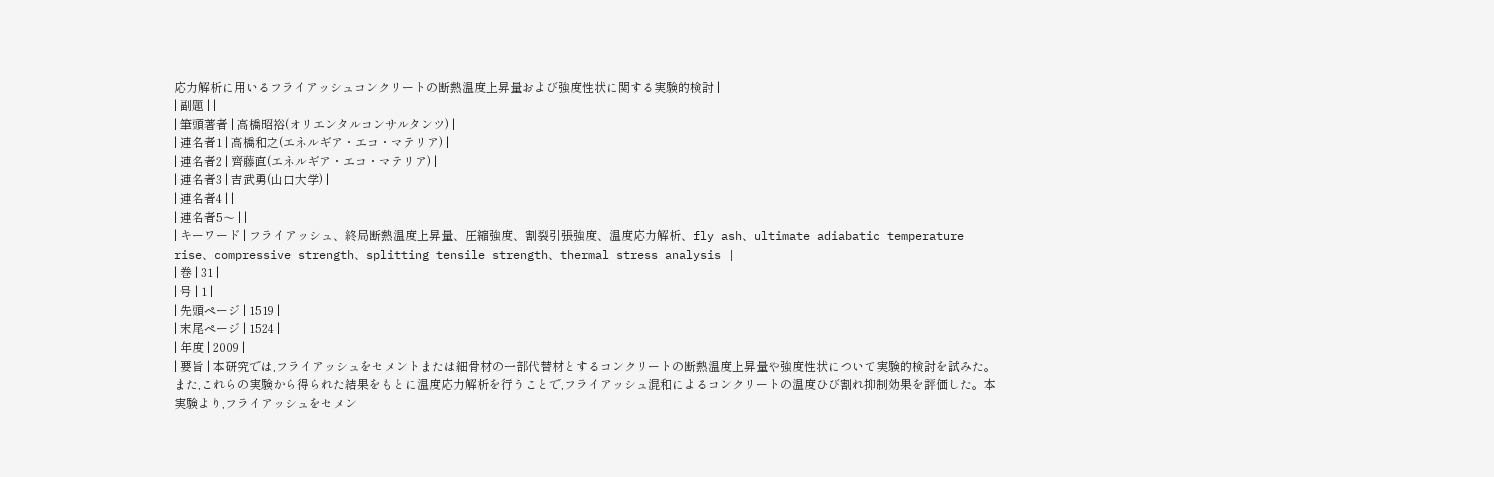応力解析に用いるフライアッシュコンクリートの断熱温度上昇量および強度性状に関する実験的検討 |
| 副題 | |
| 筆頭著者 | 高橋昭裕(オリエンタルコンサルタンツ) |
| 連名者1 | 高橋和之(エネルギア・エコ・マテリア) |
| 連名者2 | 齊藤直(エネルギア・エコ・マテリア) |
| 連名者3 | 吉武勇(山口大学) |
| 連名者4 | |
| 連名者5〜 | |
| キーワード | フライアッシュ、終局断熱温度上昇量、圧縮強度、割裂引張強度、温度応力解析、fly ash、ultimate adiabatic temperature rise、compressive strength、splitting tensile strength、thermal stress analysis |
| 巻 | 31 |
| 号 | 1 |
| 先頭ページ | 1519 |
| 末尾ページ | 1524 |
| 年度 | 2009 |
| 要旨 | 本研究では,フライアッシュをセメントまたは細骨材の一部代替材とするコンクリートの断熱温度上昇量や強度性状について実験的検討を試みた。また,これらの実験から得られた結果をもとに温度応力解析を行うことで,フライアッシュ混和によるコンクリートの温度ひび割れ抑制効果を評価した。本実験より,フライアッシュをセメン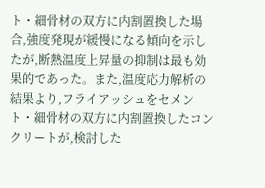ト・細骨材の双方に内割置換した場合,強度発現が緩慢になる傾向を示したが,断熱温度上昇量の抑制は最も効果的であった。また,温度応力解析の結果より,フライアッシュをセメント・細骨材の双方に内割置換したコンクリートが,検討した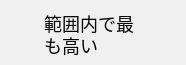範囲内で最も高い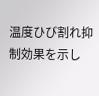温度ひび割れ抑制効果を示し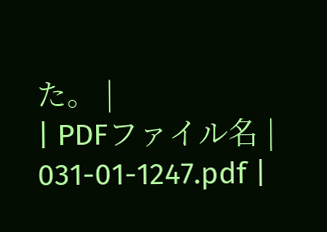た。 |
| PDFファイル名 | 031-01-1247.pdf |